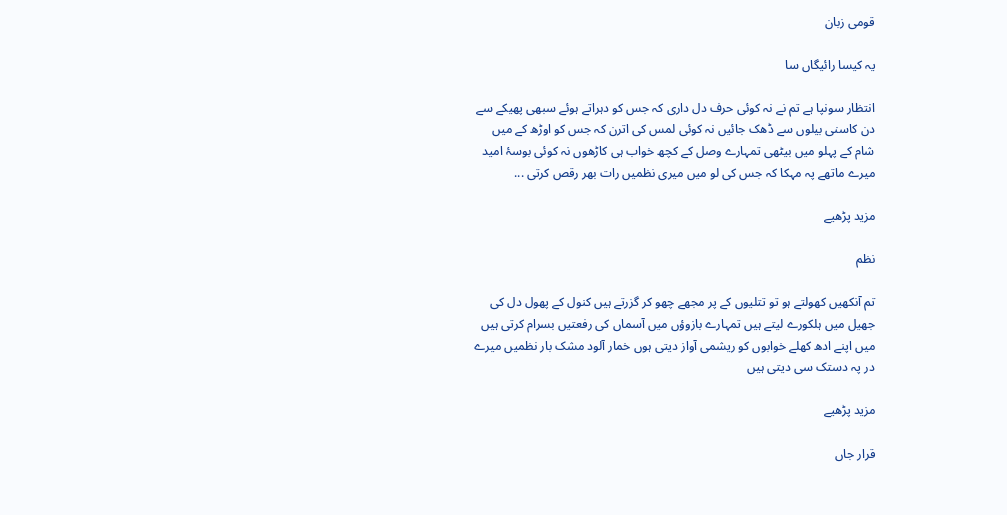قومی زبان

یہ کیسا رائیگاں سا

انتظار سونپا ہے تم نے نہ کوئی حرف دل داری کہ جس کو دہراتے ہوئے سبھی پھیکے سے دن کاسنی بیلوں سے ڈھک جائیں نہ کوئی لمس کی اترن کہ جس کو اوڑھ کے میں شام کے پہلو میں بیٹھی تمہارے وصل کے کچھ خواب ہی کاڑھوں نہ کوئی بوسۂ امید میرے ماتھے پہ مہکا کہ جس کی لو میں میری نظمیں رات بھر رقص کرتی ...

مزید پڑھیے

نظم

تم آنکھیں کھولتے ہو تو تتلیوں کے پر مجھے چھو کر گزرتے ہیں کنول کے پھول دل کی جھیل میں ہلکورے لیتے ہیں تمہارے بازوؤں میں آسماں کی رفعتیں بسرام کرتی ہیں میں اپنے ادھ کھلے خوابوں کو ریشمی آواز دیتی ہوں خمار آلود مشک بار نظمیں میرے در پہ دستک سی دیتی ہیں

مزید پڑھیے

قرار جاں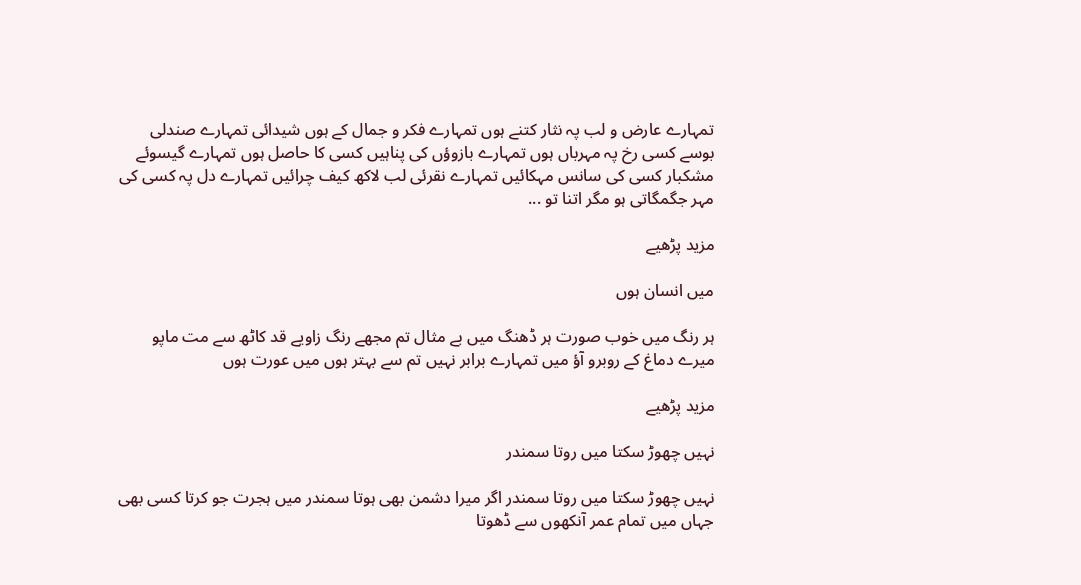تمہارے عارض و لب پہ نثار کتنے ہوں تمہارے فکر و جمال کے ہوں شیدائی تمہارے صندلی بوسے کسی رخ پہ مہرباں ہوں تمہارے بازوؤں کی پناہیں کسی کا حاصل ہوں تمہارے گیسوئے مشکبار کسی کی سانس مہکائیں تمہارے نقرئی لب لاکھ کیف چرائیں تمہارے دل پہ کسی کی مہر جگمگاتی ہو مگر اتنا تو ...

مزید پڑھیے

میں انسان ہوں

ہر رنگ میں خوب صورت ہر ڈھنگ میں بے مثال تم مجھے رنگ زاویے قد کاٹھ سے مت ماپو میرے دماغ کے روبرو آؤ میں تمہارے برابر نہیں تم سے بہتر ہوں میں عورت ہوں

مزید پڑھیے

نہیں چھوڑ سکتا میں روتا سمندر

نہیں چھوڑ سکتا میں روتا سمندر اگر میرا دشمن بھی ہوتا سمندر میں ہجرت جو کرتا کسی بھی جہاں میں تمام عمر آنکھوں سے ڈھوتا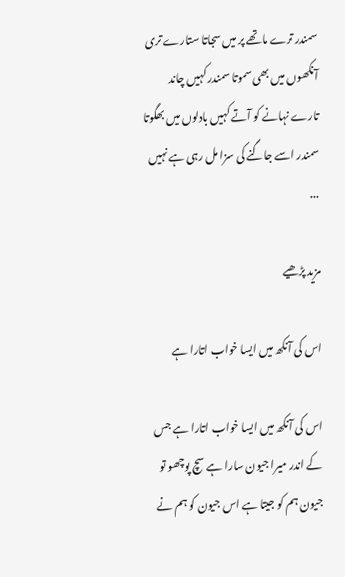سمندر ترے ماتھے پر میں سجاتا ستارے تری آنکھوں میں بھی سموتا سمندر کہیں چاند تارے نہانے کو آتے کہیں بادلوں میں بھگوتا سمندر اسے جاگنے کی سزا مل رہی ہے نہیں ...

مزید پڑھیے

اس کی آنکھ میں ایسا خواب اتارا ہے

اس کی آنکھ میں ایسا خواب اتارا ہے جس کے اندر میرا جیون سارا ہے سچ پوچھو تو جیون ہم کو جیتا ہے اس جیون کو ہم نے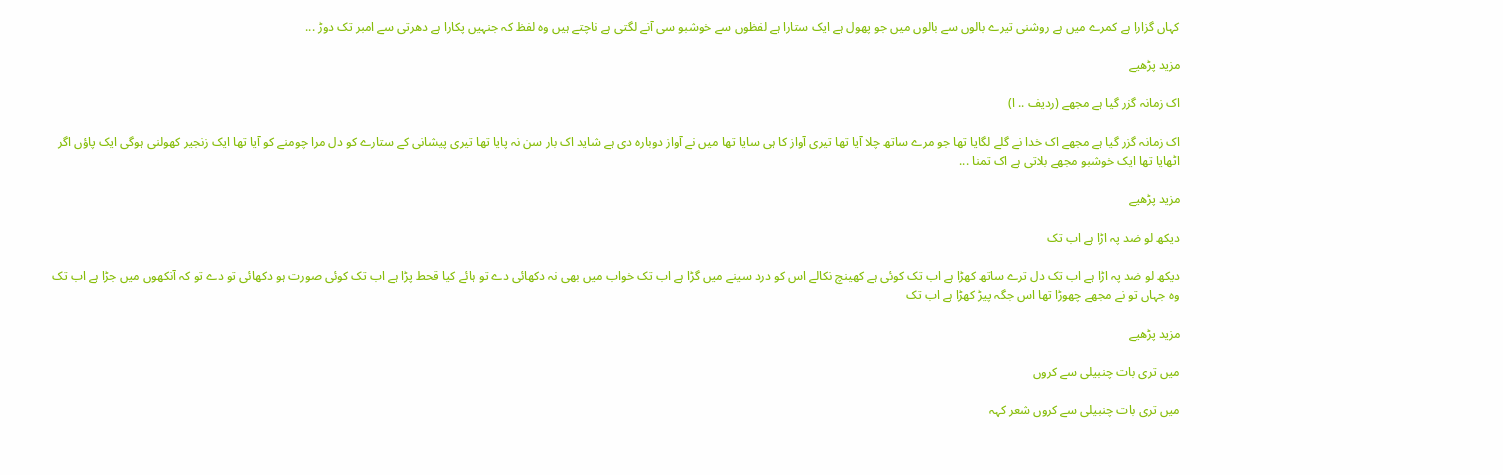کہاں گزارا ہے کمرے میں ہے روشنی تیرے بالوں سے بالوں میں جو پھول ہے ایک ستارا ہے لفظوں سے خوشبو سی آنے لگتی ہے ناچتے ہیں وہ لفظ کہ جنہیں پکارا ہے دھرتی سے امبر تک دوڑ ...

مزید پڑھیے

اک زمانہ گزر گیا ہے مجھے (ردیف .. ا)

اک زمانہ گزر گیا ہے مجھے اک خدا نے گلے لگایا تھا جو مرے ساتھ چلا آیا تھا تیری آواز کا ہی سایا تھا میں نے آواز دوبارہ دی ہے شاید اک بار سن نہ پایا تھا تیری پیشانی کے ستارے کو دل مرا چومنے کو آیا تھا ایک زنجیر کھولنی ہوگی ایک پاؤں اگر اٹھایا تھا ایک خوشبو مجھے بلاتی ہے اک تمنا ...

مزید پڑھیے

دیکھ لو ضد پہ اڑا ہے اب تک

دیکھ لو ضد پہ اڑا ہے اب تک دل ترے ساتھ کھڑا ہے اب تک کوئی ہے کھینچ نکالے اس کو درد سینے میں گڑا ہے اب تک خواب میں بھی نہ دکھائی دے تو ہائے کیا قحط پڑا ہے اب تک کوئی صورت ہو دکھائی تو دے تو کہ آنکھوں میں جڑا ہے اب تک وہ جہاں تو نے مجھے چھوڑا تھا اس جگہ پیڑ کھڑا ہے اب تک

مزید پڑھیے

میں تری بات چنبیلی سے کروں

میں تری بات چنبیلی سے کروں شعر کہہ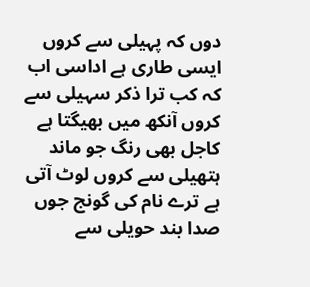دوں کہ پہیلی سے کروں ایسی طاری ہے اداسی اب کہ کب ترا ذکر سہیلی سے کروں آنکھ میں بھیگتا ہے کاجل بھی رنگ جو ماند ہتھیلی سے کروں لوٹ آتی ہے ترے نام کی گونج جوں صدا بند حویلی سے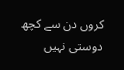کروں دن سے کچھ دوستی نہیں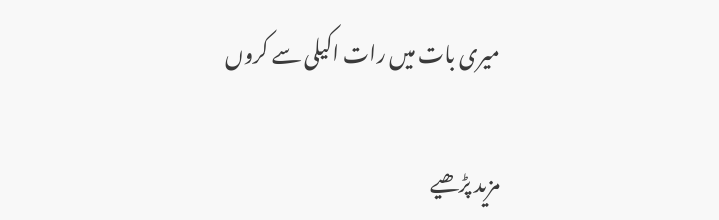میری بات میں رات اکیلی سے کروں

مزید پڑھیے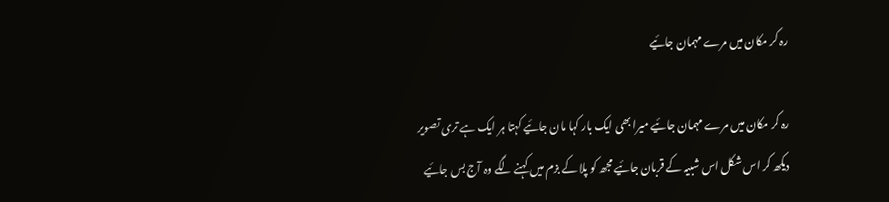رہ کر مکان میں مرے مہمان جائیے

رہ کر مکان میں مرے مہمان جائیے میرا بھی ایک بار کہا مان جائیے کہتا ہر ایک ہے تری تصویر دیکھ کر اس شکل اس شبیہ کے قربان جائیے مجھ کو پلا کے بزم میں کہنے لگے وہ آج بس جائیے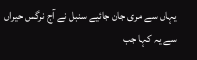یہاں سے مری جان جائیے سنبل نے آج نرگس حیراں سے یہ کہا جب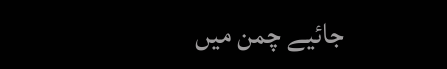جائیے چمن میں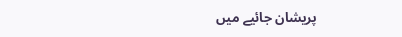پریشان جائیے میں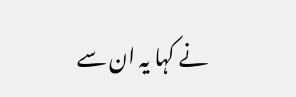نے کہا یہ ان سے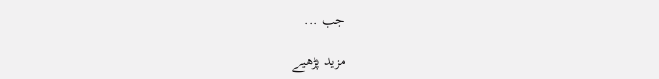جب ...

مزید پڑھیے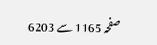صفحہ 1165 سے 6203